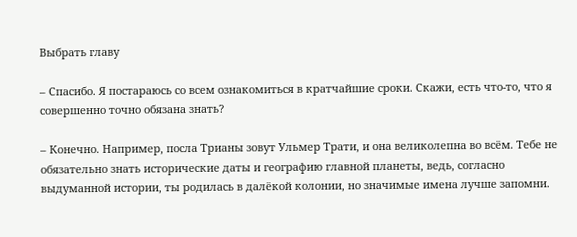Выбрать главу

– Спасибо. Я постараюсь со всем ознакомиться в кратчайшие сроки. Скажи, есть что-то, что я совершенно точно обязана знать?

– Конечно. Например, посла Трианы зовут Ульмер Трати, и она великолепна во всём. Тебе не обязательно знать исторические даты и географию главной планеты, ведь, согласно выдуманной истории, ты родилась в далёкой колонии, но значимые имена лучше запомни.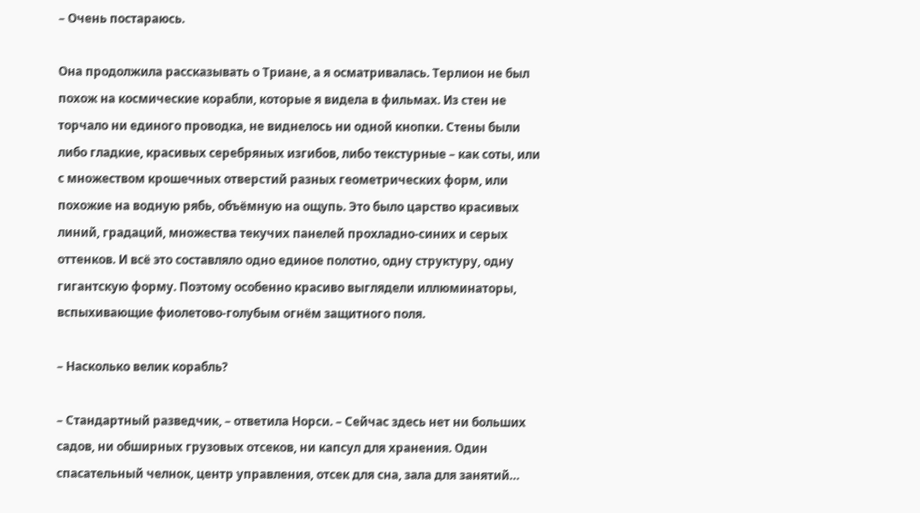– Очень постараюсь.

Она продолжила рассказывать о Триане, а я осматривалась. Терлион не был похож на космические корабли, которые я видела в фильмах. Из стен не торчало ни единого проводка, не виднелось ни одной кнопки. Стены были либо гладкие, красивых серебряных изгибов, либо текстурные – как соты, или с множеством крошечных отверстий разных геометрических форм, или похожие на водную рябь, объёмную на ощупь. Это было царство красивых линий, градаций, множества текучих панелей прохладно-синих и серых оттенков. И всё это составляло одно единое полотно, одну структуру, одну гигантскую форму. Поэтому особенно красиво выглядели иллюминаторы, вспыхивающие фиолетово-голубым огнём защитного поля.

– Насколько велик корабль?

– Стандартный разведчик, – ответила Норси. – Сейчас здесь нет ни больших садов, ни обширных грузовых отсеков, ни капсул для хранения. Один спасательный челнок, центр управления, отсек для сна, зала для занятий…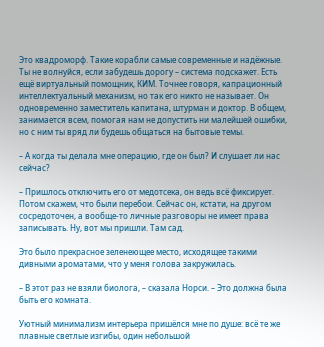Это квадроморф. Такие корабли самые современные и надёжные. Ты не волнуйся, если забудешь дорогу – система подскажет. Есть ещё виртуальный помощник, КИМ. Точнее говоря, капрационный интеллектуальный механизм, но так его никто не называет. Он одновременно заместитель капитана, штурман и доктор. В общем, занимается всем, помогая нам не допустить ни малейшей ошибки, но с ним ты вряд ли будешь общаться на бытовые темы.

– А когда ты делала мне операцию, где он был? И слушает ли нас сейчас?

– Пришлось отключить его от медотсека, он ведь всё фиксирует. Потом скажем, что были перебои. Сейчас он, кстати, на другом сосредоточен, а вообще-то личные разговоры не имеет права записывать. Ну, вот мы пришли. Там сад.

Это было прекрасное зеленеющее место, исходящее такими дивными ароматами, что у меня голова закружилась.

– В этот раз не взяли биолога, – сказала Норси. – Это должна была быть его комната.

Уютный минимализм интерьера пришёлся мне по душе: всё те же плавные светлые изгибы, один небольшой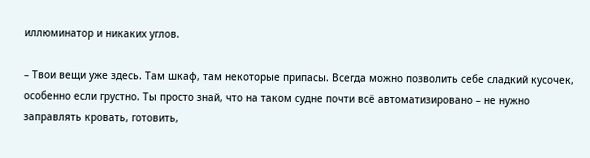иллюминатор и никаких углов.

– Твои вещи уже здесь. Там шкаф, там некоторые припасы. Всегда можно позволить себе сладкий кусочек, особенно если грустно. Ты просто знай, что на таком судне почти всё автоматизировано – не нужно заправлять кровать, готовить,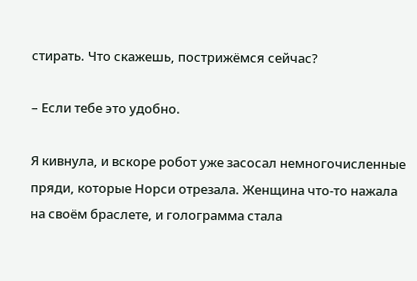стирать. Что скажешь, пострижёмся сейчас?

– Если тебе это удобно.

Я кивнула, и вскоре робот уже засосал немногочисленные пряди, которые Норси отрезала. Женщина что-то нажала на своём браслете, и голограмма стала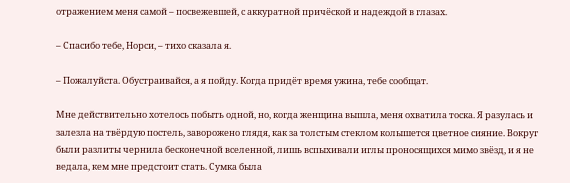отражением меня самой – посвежевшей, с аккуратной причёской и надеждой в глазах.

– Спасибо тебе, Норси, – тихо сказала я.

– Пожалуйста. Обустраивайся, а я пойду. Когда придёт время ужина, тебе сообщат.

Мне действительно хотелось побыть одной, но, когда женщина вышла, меня охватила тоска. Я разулась и залезла на твёрдую постель, заворожено глядя, как за толстым стеклом колышется цветное сияние. Вокруг были разлиты чернила бесконечной вселенной, лишь вспыхивали иглы проносящихся мимо звёзд, и я не ведала, кем мне предстоит стать. Сумка была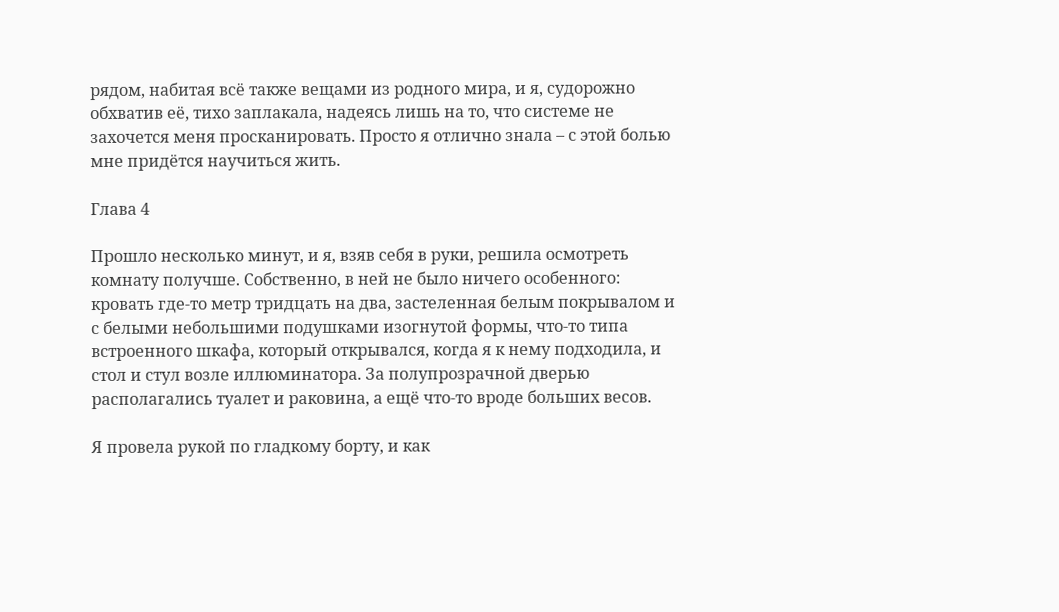рядом, набитая всё также вещами из родного мира, и я, судорожно обхватив её, тихо заплакала, надеясь лишь на то, что системе не захочется меня просканировать. Просто я отлично знала – с этой болью мне придётся научиться жить.

Глава 4

Прошло несколько минут, и я, взяв себя в руки, решила осмотреть комнату получше. Собственно, в ней не было ничего особенного: кровать где-то метр тридцать на два, застеленная белым покрывалом и с белыми небольшими подушками изогнутой формы, что-то типа встроенного шкафа, который открывался, когда я к нему подходила, и стол и стул возле иллюминатора. За полупрозрачной дверью располагались туалет и раковина, а ещё что-то вроде больших весов.

Я провела рукой по гладкому борту, и как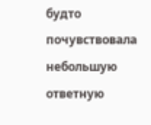будто почувствовала небольшую ответную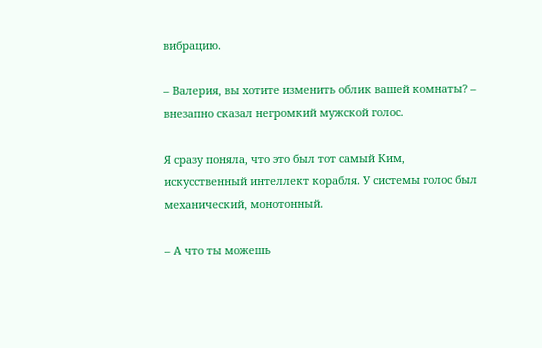вибрацию.

– Валерия, вы хотите изменить облик вашей комнаты? – внезапно сказал негромкий мужской голос.

Я сразу поняла, что это был тот самый Ким, искусственный интеллект корабля. У системы голос был механический, монотонный.

– А что ты можешь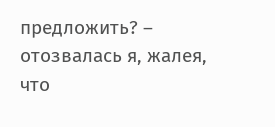предложить? – отозвалась я, жалея, что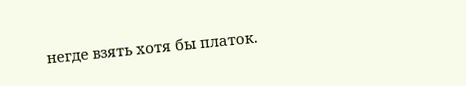негде взять хотя бы платок.